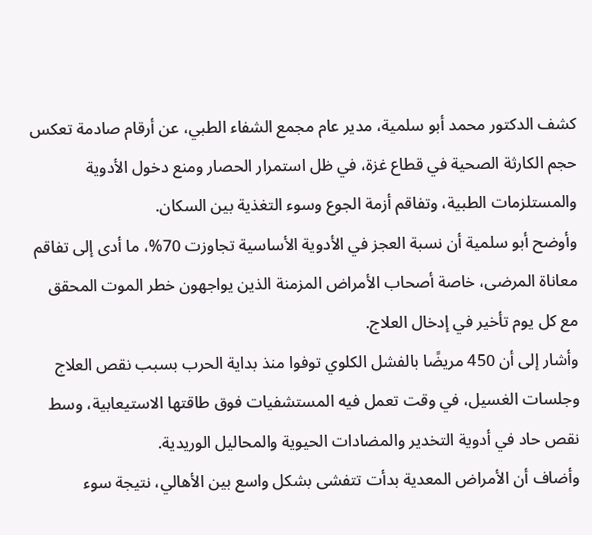كشف الدكتور محمد أبو سلمية، مدير عام مجمع الشفاء الطبي، عن أرقام صادمة تعكس حجم الكارثة الصحية في قطاع غزة، في ظل استمرار الحصار ومنع دخول الأدوية والمستلزمات الطبية، وتفاقم أزمة الجوع وسوء التغذية بين السكان.
وأوضح أبو سلمية أن نسبة العجز في الأدوية الأساسية تجاوزت 70%، ما أدى إلى تفاقم معاناة المرضى، خاصة أصحاب الأمراض المزمنة الذين يواجهون خطر الموت المحقق مع كل يوم تأخير في إدخال العلاج.
وأشار إلى أن 450 مريضًا بالفشل الكلوي توفوا منذ بداية الحرب بسبب نقص العلاج وجلسات الغسيل، في وقت تعمل فيه المستشفيات فوق طاقتها الاستيعابية، وسط نقص حاد في أدوية التخدير والمضادات الحيوية والمحاليل الوريدية.
وأضاف أن الأمراض المعدية بدأت تتفشى بشكل واسع بين الأهالي، نتيجة سوء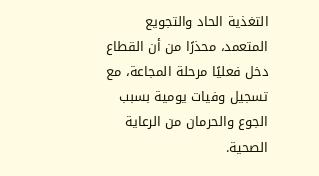التغذية الحاد والتجويع المتعمد، محذرًا من أن القطاع دخل فعليًا مرحلة المجاعة، مع تسجيل وفيات يومية بسبب الجوع والحرمان من الرعاية الصحية.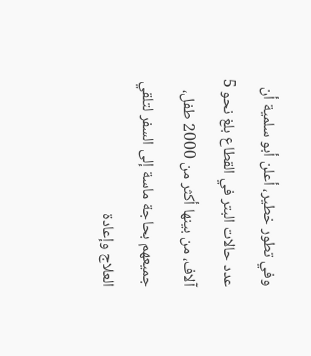وفي تطور خطير، أعلن أبو سلمية أن عدد حالات البتر في القطاع بلغ نحو 5 آلاف، من بينها أكثر من 2000 طفل، جميعهم بحاجة ماسة إلى السفر لتلقي العلاج وإعادة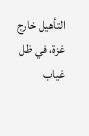التأهيل خارج غزة، في ظل غياب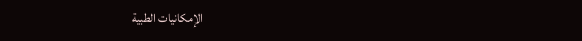الإمكانيات الطبية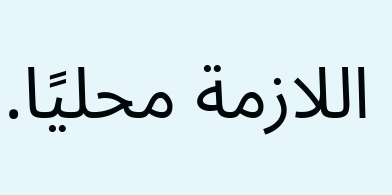اللازمة محليًا.